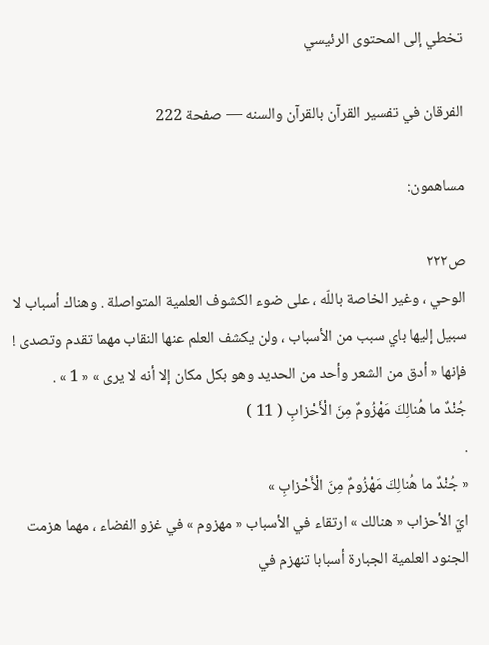تخطي إلى المحتوى الرئيسي

الفرقان في تفسير القرآن بالقرآن والسنه — صفحة 222

مساهمون:

ص٢٢٢
الوحي ، وغير الخاصة باللّه ، على ضوء الكشوف العلمية المتواصلة . وهناك أسباب لا سبيل إليها باي سبب من الأسباب ، ولن يكشف العلم عنها النقاب مهما تقدم وتصدى ! فإنها « أدق من الشعر وأحد من الحديد وهو بكل مكان إلا أنه لا يرى » « 1 » .
جُنْدٌ ما هُنالِكَ مَهْزُومٌ مِنَ الْأَحْزابِ ( 11 )
.
« جُنْدٌ ما هُنالِكَ مَهْزُومٌ مِنَ الْأَحْزابِ »
ايّ الأحزاب « هنالك » ارتقاء في الأسباب « مهزوم » في غزو الفضاء ، مهما هزمت الجنود العلمية الجبارة أسبابا تنهزم في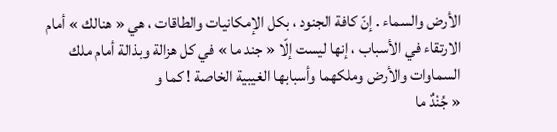الأرض والسماء . إنّ كافة الجنود ، بكل الإمكانيات والطاقات ، هي « هنالك » أمام الارتقاء في الأسباب ، إنها ليست إلّا « جند ما » في كل هزالة وبذالة أمام ملك السماوات والأرض وملكهما وأسبابها الغيبية الخاصة ! كما و
« جُنْدٌ ما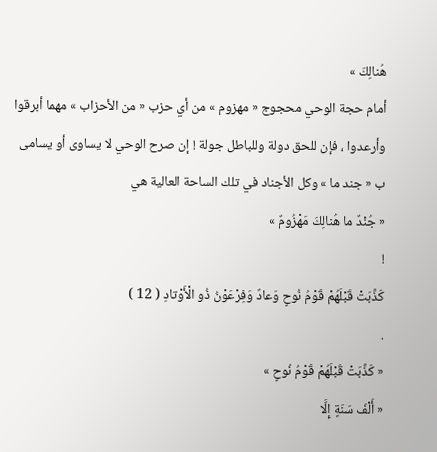هُنالِكَ »
أمام حجة الوحي محجوج « مهزوم » من أي حزب « من الأحزاب » مهما أبرقوا وأرعدوا ، فإن للحق دولة وللباطل جولة ! إن صرح الوحي لا يساوى أو يسامى ب « جند ما » وكل الأجناد في تلك الساحة العالية هي
« جُنْدٌ ما هُنالِكَ مَهْزُومٌ »
!
كَذَّبَتْ قَبْلَهُمْ قَوْمُ نُوحٍ وَعادٌ وَفِرْعَوْنُ ذُو الْأَوْتادِ ( 12 )
.
« كَذَّبَتْ قَبْلَهُمْ قَوْمُ نُوحٍ »
« أَلْفَ سَنَةٍ إِلَّا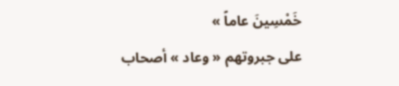خَمْسِينَ عاماً »
على جبروتهم « وعاد » أصحاب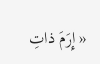« إِرَمَ ذاتِ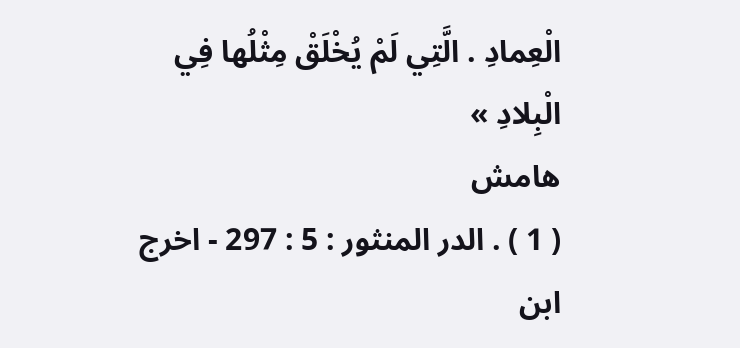الْعِمادِ . الَّتِي لَمْ يُخْلَقْ مِثْلُها فِي الْبِلادِ »
هامش
( 1 ) . الدر المنثور : 5 : 297 - اخرج ابن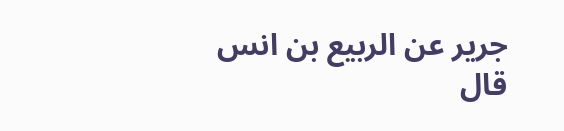جرير عن الربيع بن انس قال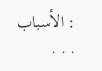: الأسباب . . .